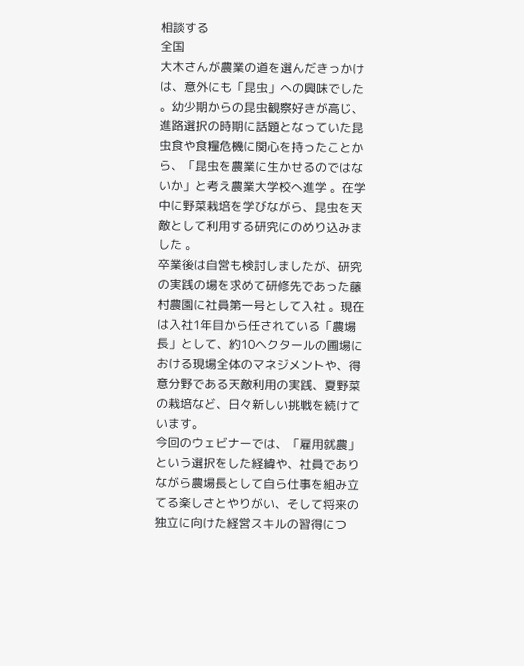相談する
全国
大木さんが農業の道を選んだきっかけは、意外にも「昆虫」への興味でした 。幼少期からの昆虫観察好きが高じ、進路選択の時期に話題となっていた昆虫食や食糧危機に関心を持ったことから、「昆虫を農業に生かせるのではないか」と考え農業大学校へ進学 。在学中に野菜栽培を学びながら、昆虫を天敵として利用する研究にのめり込みました 。
卒業後は自営も検討しましたが、研究の実践の場を求めて研修先であった藤村農園に社員第一号として入社 。現在は入社1年目から任されている「農場長」として、約10ヘクタールの圃場における現場全体のマネジメントや、得意分野である天敵利用の実践、夏野菜の栽培など、日々新しい挑戦を続けています。
今回のウェビナーでは、「雇用就農」という選択をした経緯や、社員でありながら農場長として自ら仕事を組み立てる楽しさとやりがい、そして将来の独立に向けた経営スキルの習得につ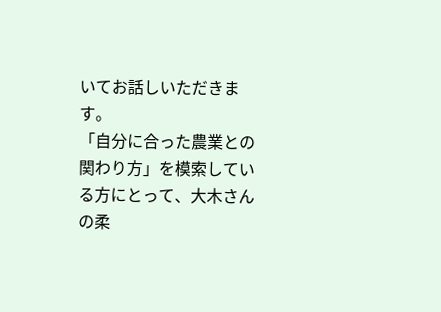いてお話しいただきます。
「自分に合った農業との関わり方」を模索している方にとって、大木さんの柔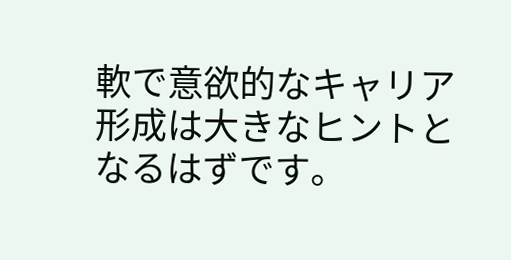軟で意欲的なキャリア形成は大きなヒントとなるはずです。